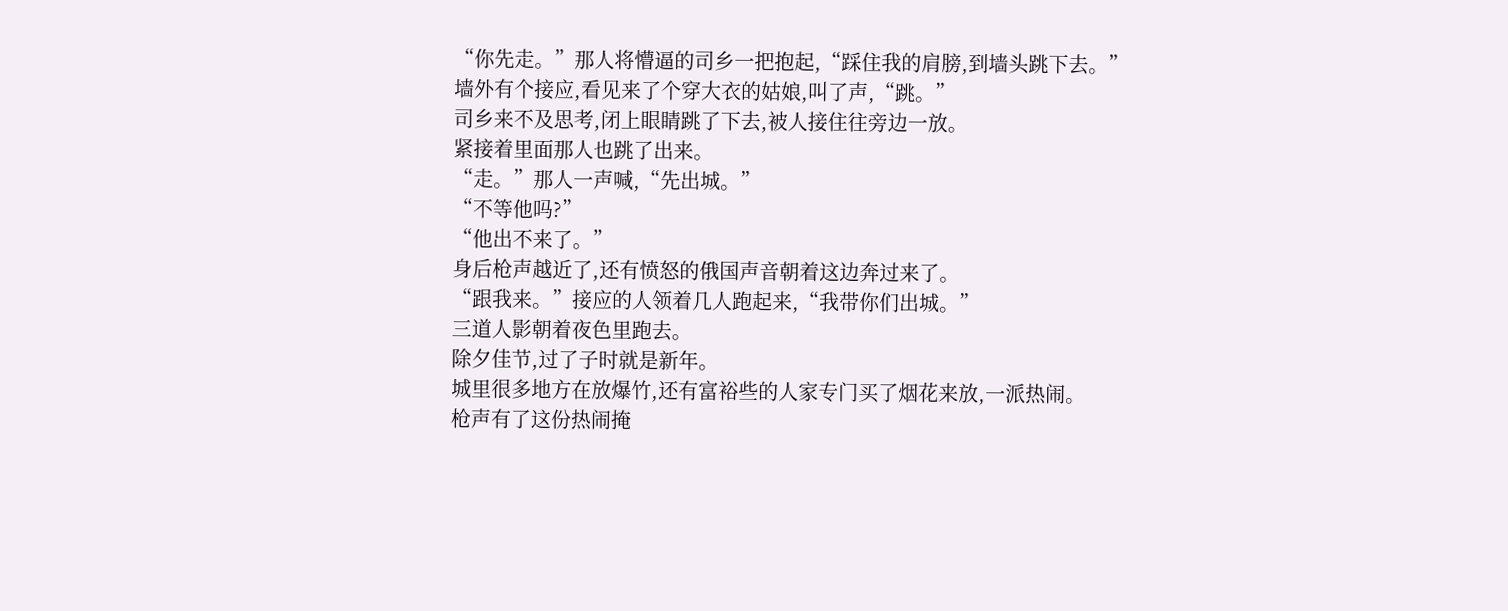“你先走。”那人将懵逼的司乡一把抱起,“踩住我的肩膀,到墙头跳下去。”
墙外有个接应,看见来了个穿大衣的姑娘,叫了声,“跳。”
司乡来不及思考,闭上眼睛跳了下去,被人接住往旁边一放。
紧接着里面那人也跳了出来。
“走。”那人一声喊,“先出城。”
“不等他吗?”
“他出不来了。”
身后枪声越近了,还有愤怒的俄国声音朝着这边奔过来了。
“跟我来。”接应的人领着几人跑起来,“我带你们出城。”
三道人影朝着夜色里跑去。
除夕佳节,过了子时就是新年。
城里很多地方在放爆竹,还有富裕些的人家专门买了烟花来放,一派热闹。
枪声有了这份热闹掩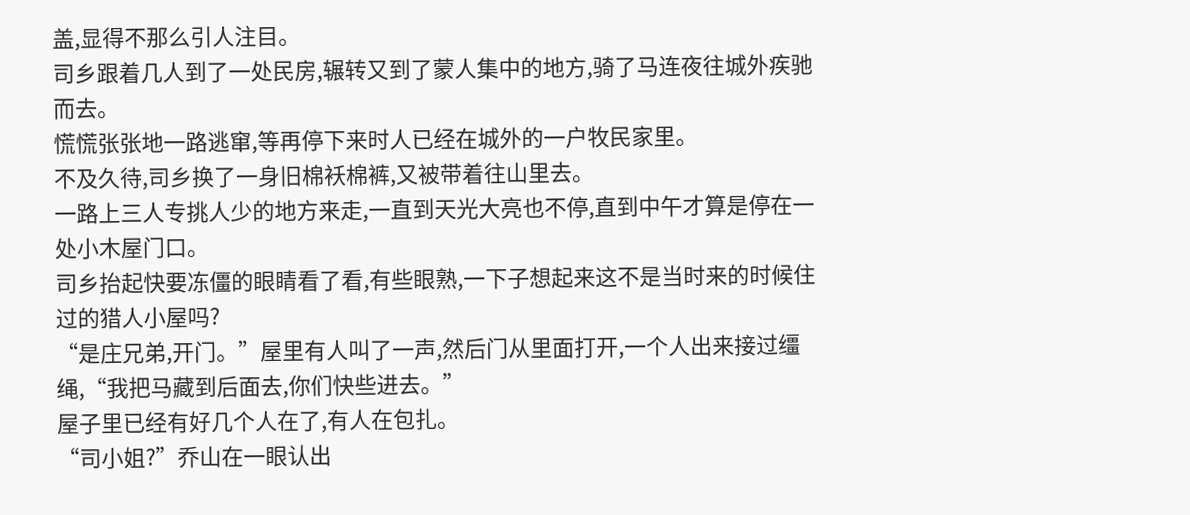盖,显得不那么引人注目。
司乡跟着几人到了一处民房,辗转又到了蒙人集中的地方,骑了马连夜往城外疾驰而去。
慌慌张张地一路逃窜,等再停下来时人已经在城外的一户牧民家里。
不及久待,司乡换了一身旧棉袄棉裤,又被带着往山里去。
一路上三人专挑人少的地方来走,一直到天光大亮也不停,直到中午才算是停在一处小木屋门口。
司乡抬起快要冻僵的眼睛看了看,有些眼熟,一下子想起来这不是当时来的时候住过的猎人小屋吗?
“是庄兄弟,开门。”屋里有人叫了一声,然后门从里面打开,一个人出来接过缰绳,“我把马藏到后面去,你们快些进去。”
屋子里已经有好几个人在了,有人在包扎。
“司小姐?”乔山在一眼认出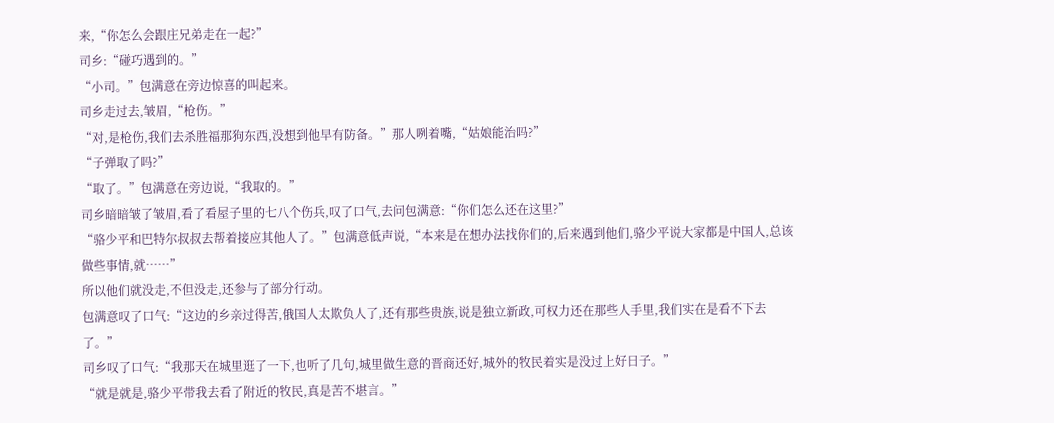来,“你怎么会跟庄兄弟走在一起?”
司乡:“碰巧遇到的。”
“小司。”包满意在旁边惊喜的叫起来。
司乡走过去,皱眉,“枪伤。”
“对,是枪伤,我们去杀胜福那狗东西,没想到他早有防备。”那人咧着嘴,“姑娘能治吗?”
“子弹取了吗?”
“取了。”包满意在旁边说,“我取的。”
司乡暗暗皱了皱眉,看了看屋子里的七八个伤兵,叹了口气,去问包满意:“你们怎么还在这里?”
“骆少平和巴特尔叔叔去帮着接应其他人了。”包满意低声说,“本来是在想办法找你们的,后来遇到他们,骆少平说大家都是中国人,总该做些事情,就……”
所以他们就没走,不但没走,还参与了部分行动。
包满意叹了口气:“这边的乡亲过得苦,俄国人太欺负人了,还有那些贵族,说是独立新政,可权力还在那些人手里,我们实在是看不下去了。”
司乡叹了口气:“我那天在城里逛了一下,也听了几句,城里做生意的晋商还好,城外的牧民着实是没过上好日子。”
“就是就是,骆少平带我去看了附近的牧民,真是苦不堪言。”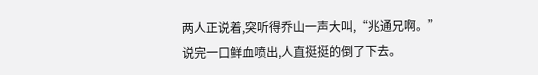两人正说着,突听得乔山一声大叫,“兆通兄啊。”
说完一口鲜血喷出,人直挺挺的倒了下去。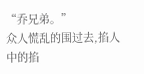“乔兄弟。”
众人慌乱的围过去,掐人中的掐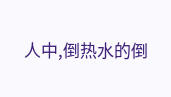人中,倒热水的倒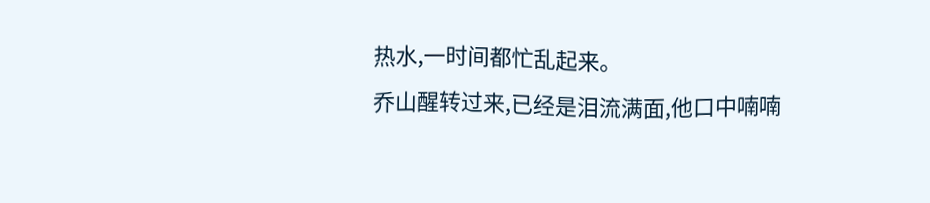热水,一时间都忙乱起来。
乔山醒转过来,已经是泪流满面,他口中喃喃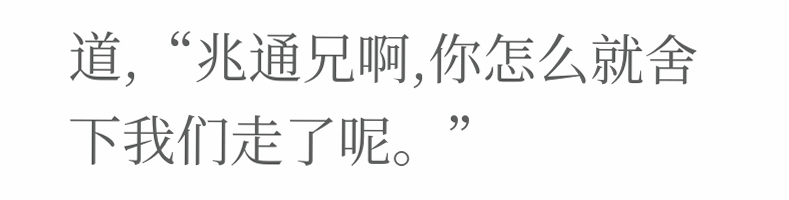道,“兆通兄啊,你怎么就舍下我们走了呢。”